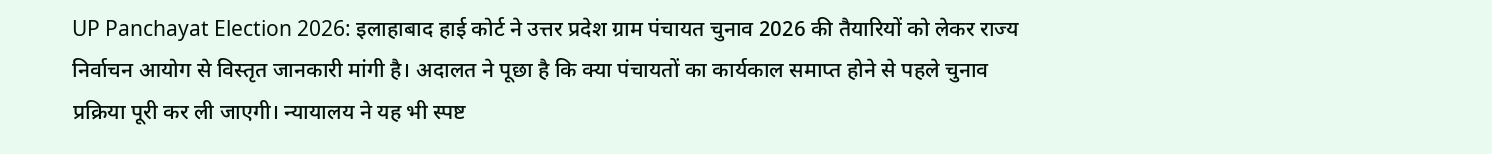UP Panchayat Election 2026: इलाहाबाद हाई कोर्ट ने उत्तर प्रदेश ग्राम पंचायत चुनाव 2026 की तैयारियों को लेकर राज्य निर्वाचन आयोग से विस्तृत जानकारी मांगी है। अदालत ने पूछा है कि क्या पंचायतों का कार्यकाल समाप्त होने से पहले चुनाव प्रक्रिया पूरी कर ली जाएगी। न्यायालय ने यह भी स्पष्ट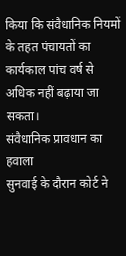किया कि संवैधानिक नियमों के तहत पंचायतों का कार्यकाल पांच वर्ष से अधिक नहीं बढ़ाया जा सकता।
संवैधानिक प्रावधान का हवाला
सुनवाई के दौरान कोर्ट ने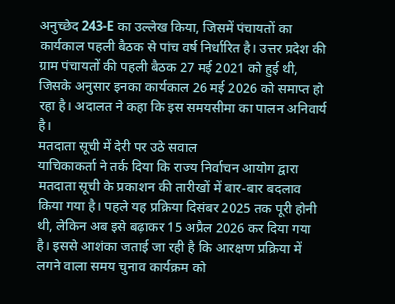अनुच्छेद 243-E का उल्लेख किया, जिसमें पंचायतों का कार्यकाल पहली बैठक से पांच वर्ष निर्धारित है। उत्तर प्रदेश की ग्राम पंचायतों की पहली बैठक 27 मई 2021 को हुई थी, जिसके अनुसार इनका कार्यकाल 26 मई 2026 को समाप्त हो रहा है। अदालत ने कहा कि इस समयसीमा का पालन अनिवार्य है।
मतदाता सूची में देरी पर उठे सवाल
याचिकाकर्ता ने तर्क दिया कि राज्य निर्वाचन आयोग द्वारा मतदाता सूची के प्रकाशन की तारीखों में बार-बार बदलाव किया गया है। पहले यह प्रक्रिया दिसंबर 2025 तक पूरी होनी थी, लेकिन अब इसे बढ़ाकर 15 अप्रैल 2026 कर दिया गया है। इससे आशंका जताई जा रही है कि आरक्षण प्रक्रिया में लगने वाला समय चुनाव कार्यक्रम को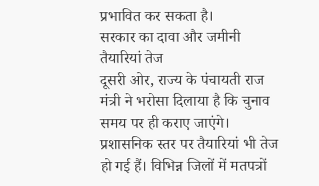प्रभावित कर सकता है।
सरकार का दावा और जमीनी तैयारियां तेज
दूसरी ओर, राज्य के पंचायती राज मंत्री ने भरोसा दिलाया है कि चुनाव समय पर ही कराए जाएंगे। प्रशासनिक स्तर पर तैयारियां भी तेज हो गई हैं। विभिन्न जिलों में मतपत्रों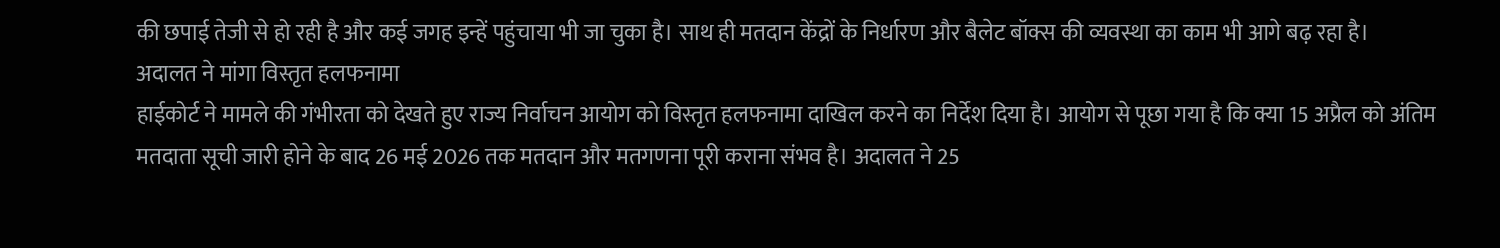की छपाई तेजी से हो रही है और कई जगह इन्हें पहुंचाया भी जा चुका है। साथ ही मतदान केंद्रों के निर्धारण और बैलेट बॉक्स की व्यवस्था का काम भी आगे बढ़ रहा है।
अदालत ने मांगा विस्तृत हलफनामा
हाईकोर्ट ने मामले की गंभीरता को देखते हुए राज्य निर्वाचन आयोग को विस्तृत हलफनामा दाखिल करने का निर्देश दिया है। आयोग से पूछा गया है कि क्या 15 अप्रैल को अंतिम मतदाता सूची जारी होने के बाद 26 मई 2026 तक मतदान और मतगणना पूरी कराना संभव है। अदालत ने 25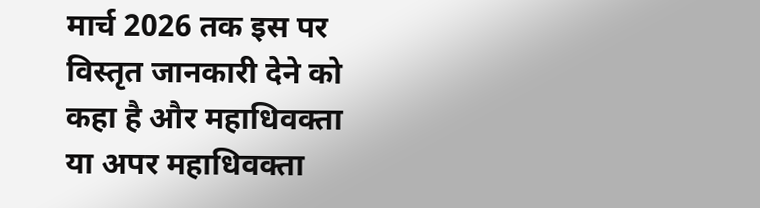मार्च 2026 तक इस पर विस्तृत जानकारी देने को कहा है और महाधिवक्ता या अपर महाधिवक्ता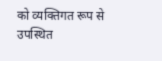को व्यक्तिगत रूप से उपस्थित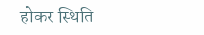होकर स्थिति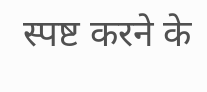स्पष्ट करने के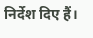निर्देश दिए हैं।